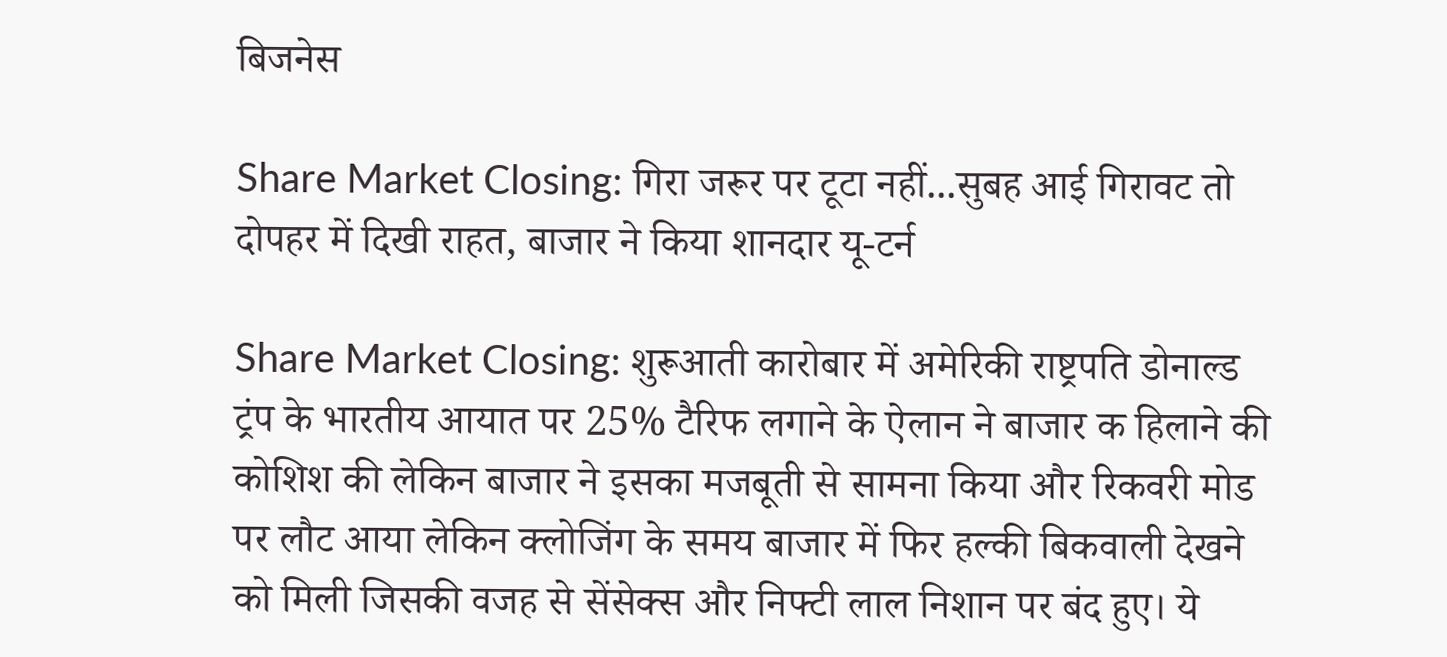बिजनेस

Share Market Closing: गिरा जरूर पर टूटा नहीं...सुबह आई गिरावट तो दोपहर में दिखी राहत, बाजार ने किया शानदार यू-टर्न

Share Market Closing: शुरूआती कारोबार में अमेरिकी राष्ट्रपति डोनाल्ड ट्रंप के भारतीय आयात पर 25% टैरिफ लगाने के ऐलान ने बाजार क हिलाने की कोशिश की लेकिन बाजार ने इसका मजबूती से सामना किया और रिकवरी मोड पर लौट आया लेकिन क्लोजिंग के समय बाजार में फिर हल्की बिकवाली देखने को मिली जिसकी वजह से सेंसेक्स और निफ्टी लाल निशान पर बंद हुए। ये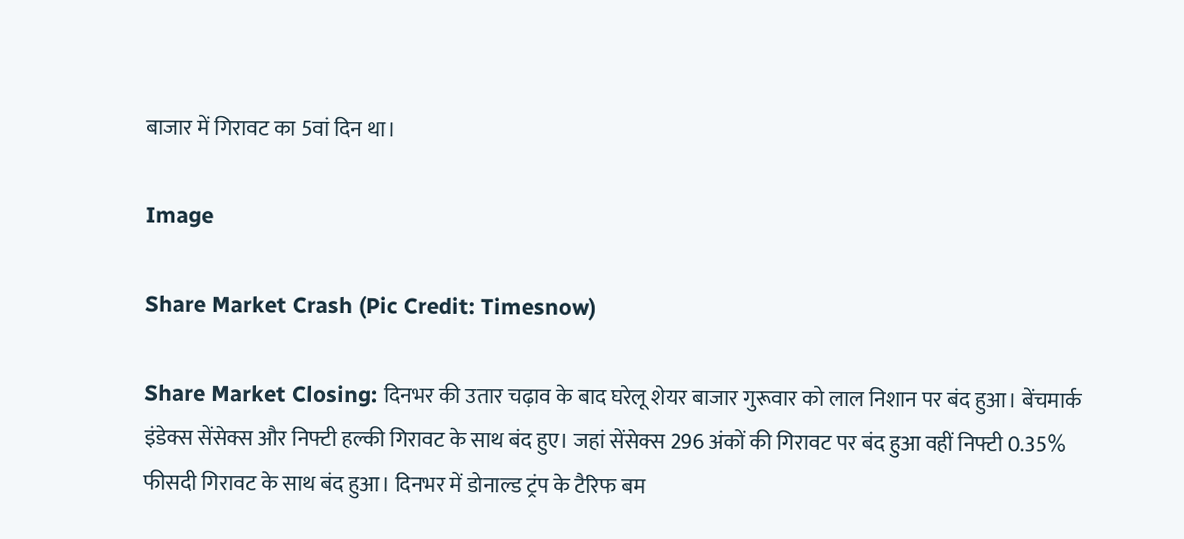बाजार में गिरावट का 5वां दिन था।

Image

Share Market Crash (Pic Credit: Timesnow)

Share Market Closing: दिनभर की उतार चढ़ाव के बाद घरेलू शेयर बाजार गुरूवार को लाल निशान पर बंद हुआ। बेंचमार्क इंडेक्स सेंसेक्स और निफ्टी हल्की गिरावट के साथ बंद हुए। जहां सेंसेक्स 296 अंकों की गिरावट पर बंद हुआ वहीं निफ्टी 0.35% फीसदी गिरावट के साथ बंद हुआ। दिनभर में डोनाल्ड ट्रंप के टैरिफ बम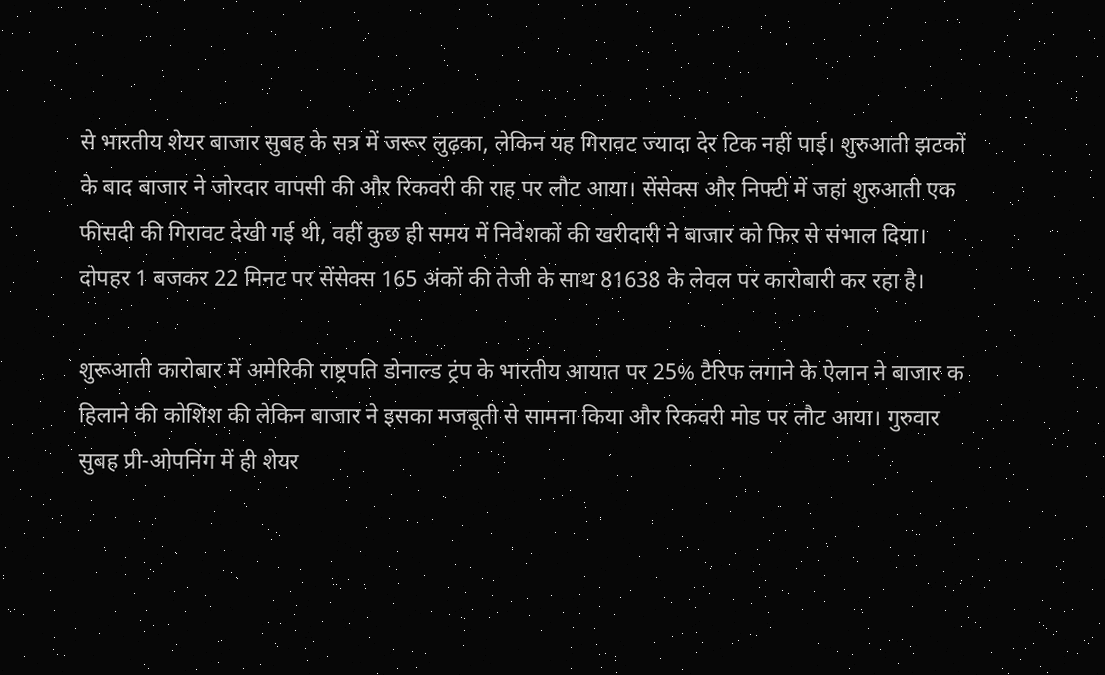से भारतीय शेयर बाजार सुबह के सत्र में जरूर लुढ़का, लेकिन यह गिरावट ज्यादा देर टिक नहीं पाई। शुरुआती झटकों के बाद बाजार ने जोरदार वापसी की और रिकवरी की राह पर लौट आया। सेंसेक्स और निफ्टी में जहां शुरुआती एक फीसदी की गिरावट देखी गई थी, वहीं कुछ ही समय में निवेशकों की खरीदारी ने बाजार को फिर से संभाल दिया। दोपहर 1 बजकर 22 मिनट पर सेंसेक्स 165 अंकों की तेजी के साथ 81638 के लेवल पर कारोबारी कर रहा है।

शुरूआती कारोबार में अमेरिकी राष्ट्रपति डोनाल्ड ट्रंप के भारतीय आयात पर 25% टैरिफ लगाने के ऐलान ने बाजार क हिलाने की कोशिश की लेकिन बाजार ने इसका मजबूती से सामना किया और रिकवरी मोड पर लौट आया। गुरुवार सुबह प्री-ओपनिंग में ही शेयर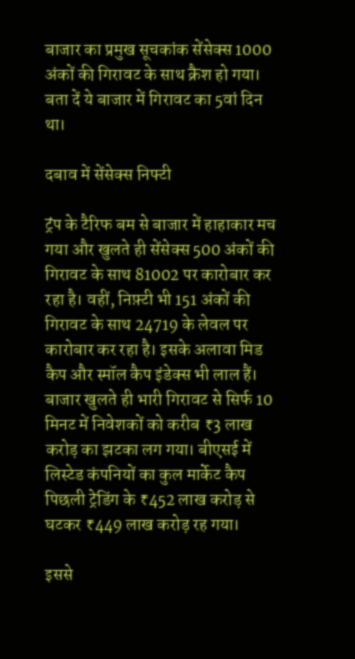बाजार का प्रमुख सूचकांक सेंसेक्स 1000 अंकों की गिरावट के साथ क्रैश हो गया। बता दें ये बाजार में गिरावट का 5वां दिन था।

दबाव में सेंसेक्स निफ्टी

ट्रंप के टैरिफ बम से बाजार में हाहाकार मच गया और खुलते ही सेंसेक्स 500 अंकों की गिरावट के साथ 81002 पर कारोबार कर रहा है। वहीं, निफ़्टी भी 151 अंकों की गिरावट के साथ 24719 के लेवल पर कारोबार कर रहा है। इसके अलावा मिड कैप और स्मॉल कैप इंडेक्स भी लाल हैं। बाजार खुलते ही भारी गिरावट से सिर्फ 10 मिनट में निवेशकों को करीब ₹3 लाख करोड़ का झटका लग गया। बीएसई में लिस्टेड कंपनियों का कुल मार्केट कैप पिछली ट्रेडिंग के ₹452 लाख करोड़ से घटकर ₹449 लाख करोड़ रह गया।

इससे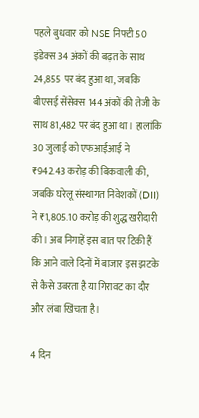पहले बुधवार को NSE निफ्टी 50 इंडेक्स 34 अंकों की बढ़त के साथ 24,855 पर बंद हुआ था, जबकि बीएसई सेंसेक्स 144 अंकों की तेजी के साथ 81,482 पर बंद हुआ था। हालांकि 30 जुलाई को एफआईआई ने ₹942.43 करोड़ की बिकवाली की, जबकि घरेलू संस्थागत निवेशकों (DII) ने ₹1,805.10 करोड़ की शुद्ध खरीदारी की। अब निगाहें इस बात पर टिकी हैं कि आने वाले दिनों में बाजार इस झटके से कैसे उबरता है या गिरावट का दौर और लंबा खिंचता है।

4 दिन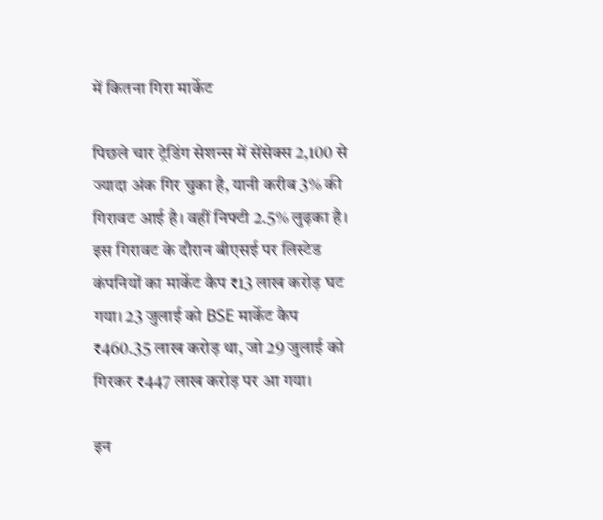में कितना गिरा मार्केट

पिछले चार ट्रेडिंग सेशन्स में सेंसेक्स 2,100 से ज्यादा अंक गिर चुका है, यानी करीब 3% की गिरावट आई है। वहीं निफ्टी 2.5% लुढ़का है। इस गिरावट के दौरान बीएसई पर लिस्टेड कंपनियों का मार्केट कैप ₹13 लाख करोड़ घट गया। 23 जुलाई को BSE मार्केट कैप ₹460.35 लाख करोड़ था, जो 29 जुलाई को गिरकर ₹447 लाख करोड़ पर आ गया।

इन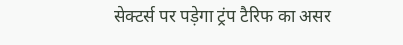सेक्टर्स पर पड़ेगा ट्रंप टैरिफ का असर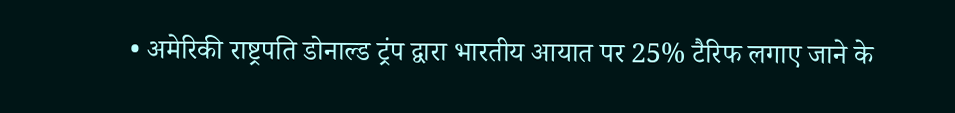• अमेरिकी राष्ट्रपति डोनाल्ड ट्रंप द्वारा भारतीय आयात पर 25% टैरिफ लगाए जाने के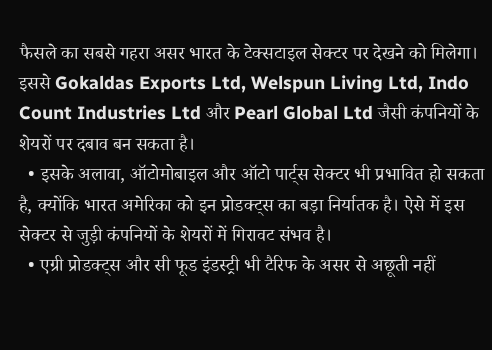फैसले का सबसे गहरा असर भारत के टेक्सटाइल सेक्टर पर देखने को मिलेगा। इससे Gokaldas Exports Ltd, Welspun Living Ltd, Indo Count Industries Ltd और Pearl Global Ltd जैसी कंपनियों के शेयरों पर दबाव बन सकता है।
  • इसके अलावा, ऑटोमोबाइल और ऑटो पार्ट्स सेक्टर भी प्रभावित हो सकता है, क्योंकि भारत अमेरिका को इन प्रोडक्ट्स का बड़ा निर्यातक है। ऐसे में इस सेक्टर से जुड़ी कंपनियों के शेयरों में गिरावट संभव है।
  • एग्री प्रोडक्ट्स और सी फूड इंडस्ट्री भी टैरिफ के असर से अछूती नहीं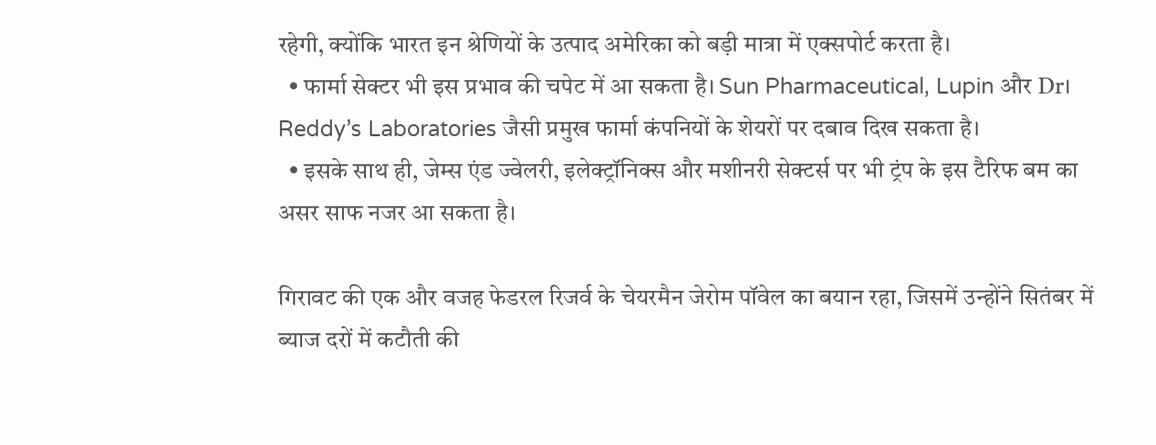रहेगी, क्योंकि भारत इन श्रेणियों के उत्पाद अमेरिका को बड़ी मात्रा में एक्सपोर्ट करता है।
  • फार्मा सेक्टर भी इस प्रभाव की चपेट में आ सकता है। Sun Pharmaceutical, Lupin और Dr। Reddy’s Laboratories जैसी प्रमुख फार्मा कंपनियों के शेयरों पर दबाव दिख सकता है।
  • इसके साथ ही, जेम्स एंड ज्वेलरी, इलेक्ट्रॉनिक्स और मशीनरी सेक्टर्स पर भी ट्रंप के इस टैरिफ बम का असर साफ नजर आ सकता है।

गिरावट की एक और वजह फेडरल रिजर्व के चेयरमैन जेरोम पॉवेल का बयान रहा, जिसमें उन्होंने सितंबर में ब्याज दरों में कटौती की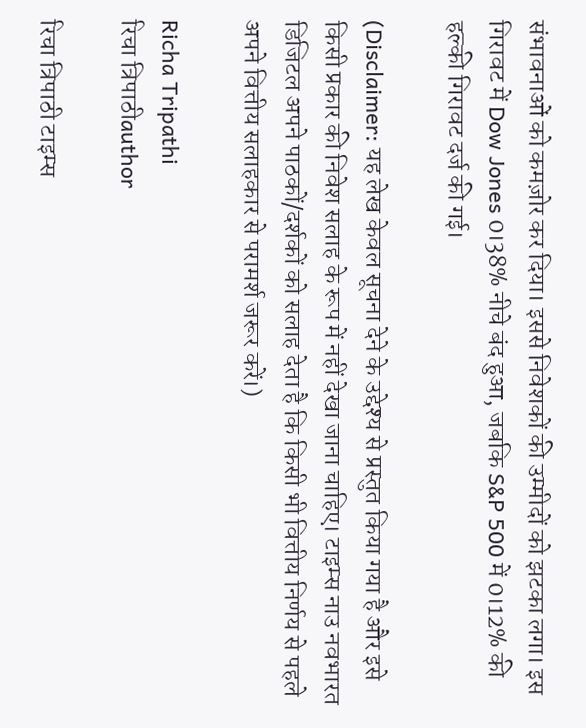संभावनाओं को कमज़ोर कर दिया। इससे निवेशकों की उम्मीदों को झटका लगा। इस गिरावट में Dow Jones 0।38% नीचे बंद हुआ, जबकि S&P 500 में 0।12% की हल्की गिरावट दर्ज की गई।

(Disclaimer: यह लेख केवल सूचना देने के उद्देश्य से प्रस्तुत किया गया है और इसे किसी प्रकार की निवेश सलाह के रूप में नहीं देखा जाना चाहिए। टाइम्स नाउ नवभारत डिजिटल अपने पाठकों/दर्शकों को सलाह देता है कि किसी भी वित्तीय निर्णय से पहले अपने वित्तीय सलाहकार से परामर्श जरूर करें।)

Richa Tripathi
रिचा त्रिपाठीauthor

रिचा त्रिपाठी टाइम्स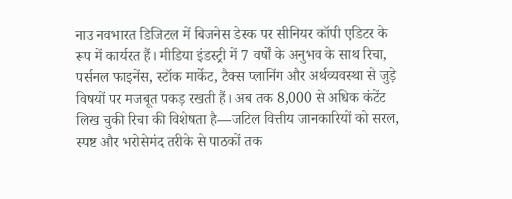नाउ नवभारत डिजिटल में बिजनेस डेस्क पर सीनियर कॉपी एडिटर के रूप में कार्यरत हैं। मीडिया इंडस्ट्री में 7 वर्षों के अनुभव के साथ रिचा, पर्सनल फाइनेंस, स्टॉक मार्केट, टैक्स प्लानिंग और अर्थव्यवस्था से जुड़े विषयों पर मजबूत पकड़ रखती हैं। अब तक 8,000 से अधिक कंटेंट लिख चुकी रिचा की विशेषता है—जटिल वित्तीय जानकारियों को सरल, स्पष्ट और भरोसेमंद तरीके से पाठकों तक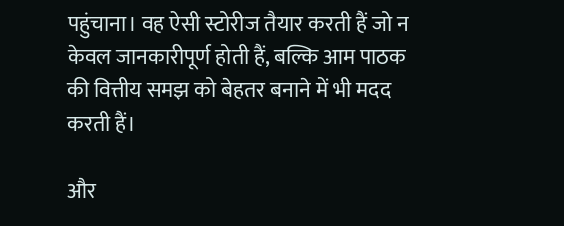पहुंचाना। वह ऐसी स्टोरीज तैयार करती हैं जो न केवल जानकारीपूर्ण होती हैं, बल्कि आम पाठक की वित्तीय समझ को बेहतर बनाने में भी मदद करती हैं।

और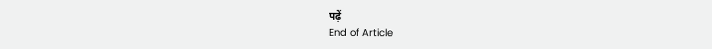पढ़ें
End of Article